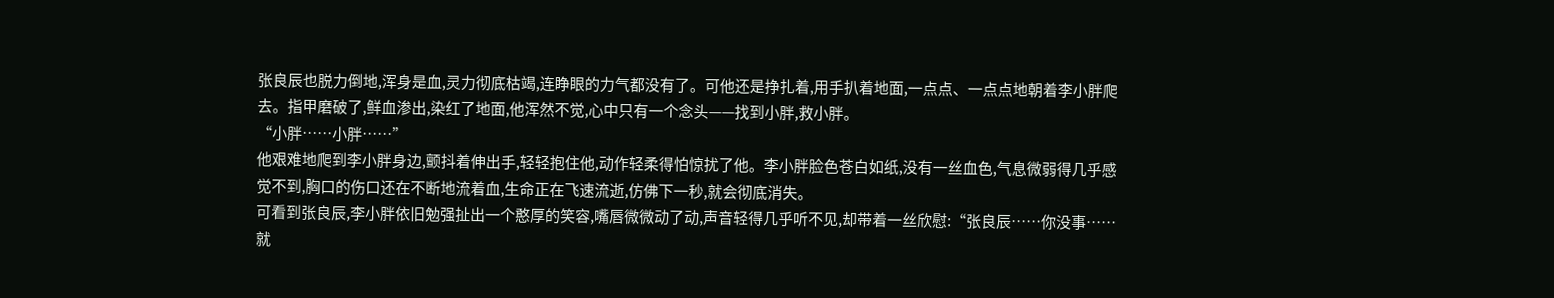张良辰也脱力倒地,浑身是血,灵力彻底枯竭,连睁眼的力气都没有了。可他还是挣扎着,用手扒着地面,一点点、一点点地朝着李小胖爬去。指甲磨破了,鲜血渗出,染红了地面,他浑然不觉,心中只有一个念头——找到小胖,救小胖。
“小胖……小胖……”
他艰难地爬到李小胖身边,颤抖着伸出手,轻轻抱住他,动作轻柔得怕惊扰了他。李小胖脸色苍白如纸,没有一丝血色,气息微弱得几乎感觉不到,胸口的伤口还在不断地流着血,生命正在飞速流逝,仿佛下一秒,就会彻底消失。
可看到张良辰,李小胖依旧勉强扯出一个憨厚的笑容,嘴唇微微动了动,声音轻得几乎听不见,却带着一丝欣慰:“张良辰……你没事……就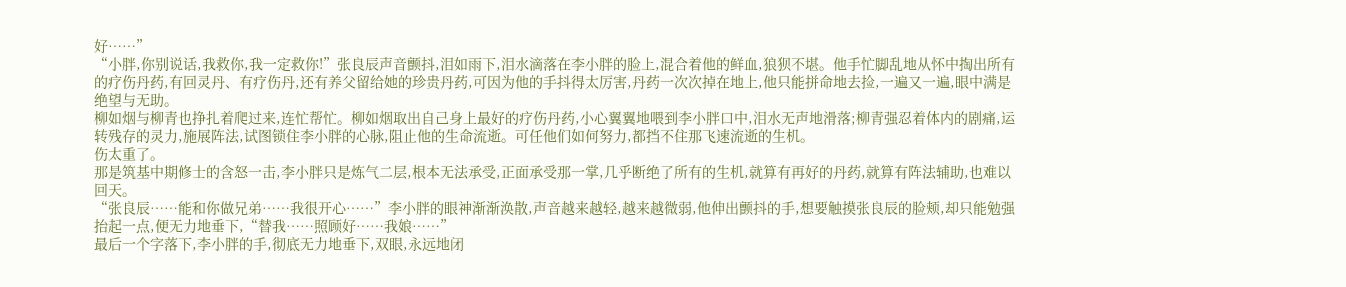好……”
“小胖,你别说话,我救你,我一定救你!”张良辰声音颤抖,泪如雨下,泪水滴落在李小胖的脸上,混合着他的鲜血,狼狈不堪。他手忙脚乱地从怀中掏出所有的疗伤丹药,有回灵丹、有疗伤丹,还有养父留给她的珍贵丹药,可因为他的手抖得太厉害,丹药一次次掉在地上,他只能拼命地去捡,一遍又一遍,眼中满是绝望与无助。
柳如烟与柳青也挣扎着爬过来,连忙帮忙。柳如烟取出自己身上最好的疗伤丹药,小心翼翼地喂到李小胖口中,泪水无声地滑落;柳青强忍着体内的剧痛,运转残存的灵力,施展阵法,试图锁住李小胖的心脉,阻止他的生命流逝。可任他们如何努力,都挡不住那飞速流逝的生机。
伤太重了。
那是筑基中期修士的含怒一击,李小胖只是炼气二层,根本无法承受,正面承受那一掌,几乎断绝了所有的生机,就算有再好的丹药,就算有阵法辅助,也难以回天。
“张良辰……能和你做兄弟……我很开心……”李小胖的眼神渐渐涣散,声音越来越轻,越来越微弱,他伸出颤抖的手,想要触摸张良辰的脸颊,却只能勉强抬起一点,便无力地垂下,“替我……照顾好……我娘……”
最后一个字落下,李小胖的手,彻底无力地垂下,双眼,永远地闭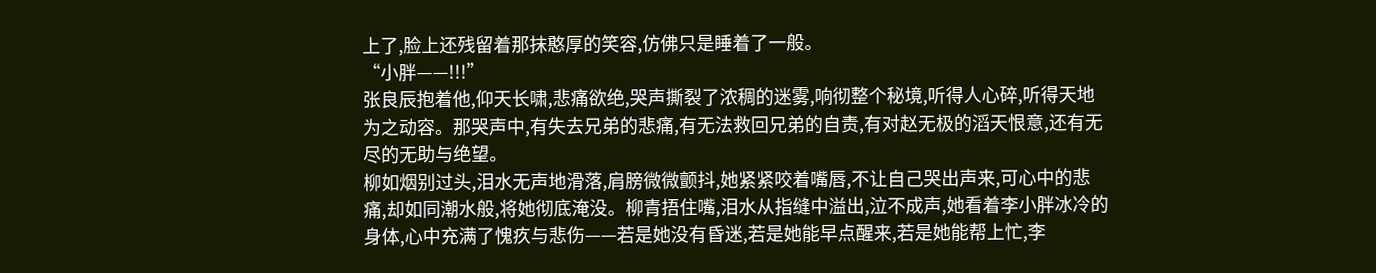上了,脸上还残留着那抹憨厚的笑容,仿佛只是睡着了一般。
“小胖——!!!”
张良辰抱着他,仰天长啸,悲痛欲绝,哭声撕裂了浓稠的迷雾,响彻整个秘境,听得人心碎,听得天地为之动容。那哭声中,有失去兄弟的悲痛,有无法救回兄弟的自责,有对赵无极的滔天恨意,还有无尽的无助与绝望。
柳如烟别过头,泪水无声地滑落,肩膀微微颤抖,她紧紧咬着嘴唇,不让自己哭出声来,可心中的悲痛,却如同潮水般,将她彻底淹没。柳青捂住嘴,泪水从指缝中溢出,泣不成声,她看着李小胖冰冷的身体,心中充满了愧疚与悲伤——若是她没有昏迷,若是她能早点醒来,若是她能帮上忙,李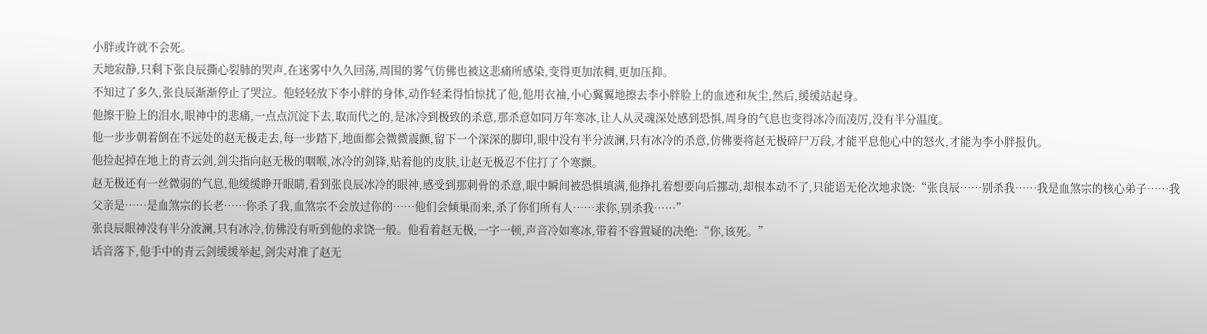小胖或许就不会死。
天地寂静,只剩下张良辰撕心裂肺的哭声,在迷雾中久久回荡,周围的雾气仿佛也被这悲痛所感染,变得更加浓稠,更加压抑。
不知过了多久,张良辰渐渐停止了哭泣。他轻轻放下李小胖的身体,动作轻柔得怕惊扰了他,他用衣袖,小心翼翼地擦去李小胖脸上的血迹和灰尘,然后,缓缓站起身。
他擦干脸上的泪水,眼神中的悲痛,一点点沉淀下去,取而代之的,是冰冷到极致的杀意,那杀意如同万年寒冰,让人从灵魂深处感到恐惧,周身的气息也变得冰冷而凌厉,没有半分温度。
他一步步朝着倒在不远处的赵无极走去,每一步踏下,地面都会微微震颤,留下一个深深的脚印,眼中没有半分波澜,只有冰冷的杀意,仿佛要将赵无极碎尸万段,才能平息他心中的怒火,才能为李小胖报仇。
他捡起掉在地上的青云剑,剑尖指向赵无极的咽喉,冰冷的剑锋,贴着他的皮肤,让赵无极忍不住打了个寒颤。
赵无极还有一丝微弱的气息,他缓缓睁开眼睛,看到张良辰冰冷的眼神,感受到那刺骨的杀意,眼中瞬间被恐惧填满,他挣扎着想要向后挪动,却根本动不了,只能语无伦次地求饶:“张良辰……别杀我……我是血煞宗的核心弟子……我父亲是……是血煞宗的长老……你杀了我,血煞宗不会放过你的……他们会倾巢而来,杀了你们所有人……求你,别杀我……”
张良辰眼神没有半分波澜,只有冰冷,仿佛没有听到他的求饶一般。他看着赵无极,一字一顿,声音冷如寒冰,带着不容置疑的决绝:“你,该死。”
话音落下,他手中的青云剑缓缓举起,剑尖对准了赵无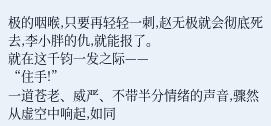极的咽喉,只要再轻轻一刺,赵无极就会彻底死去,李小胖的仇,就能报了。
就在这千钧一发之际——
“住手!”
一道苍老、威严、不带半分情绪的声音,骤然从虚空中响起,如同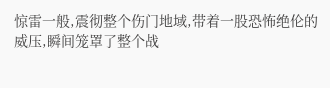惊雷一般,震彻整个伤门地域,带着一股恐怖绝伦的威压,瞬间笼罩了整个战